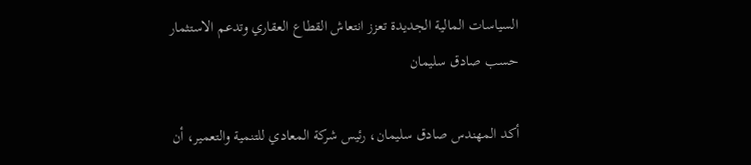السياسات المالية الجديدة تعزز انتعاش القطاع العقاري وتدعم الاستثمار حسب صادق سليمان

أكد المهندس صادق سليمان، رئيس شركة المعادي للتنمية والتعمير، أن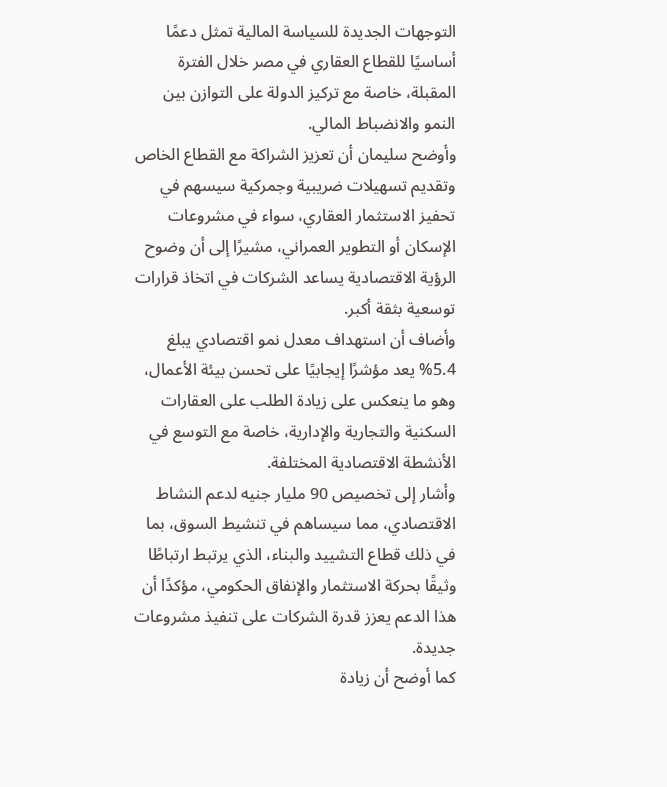التوجهات الجديدة للسياسة المالية تمثل دعمًا أساسيًا للقطاع العقاري في مصر خلال الفترة المقبلة، خاصة مع تركيز الدولة على التوازن بين النمو والانضباط المالي.
وأوضح سليمان أن تعزيز الشراكة مع القطاع الخاص وتقديم تسهيلات ضريبية وجمركية سيسهم في تحفيز الاستثمار العقاري، سواء في مشروعات الإسكان أو التطوير العمراني، مشيرًا إلى أن وضوح الرؤية الاقتصادية يساعد الشركات في اتخاذ قرارات توسعية بثقة أكبر.
وأضاف أن استهداف معدل نمو اقتصادي يبلغ 5.4% يعد مؤشرًا إيجابيًا على تحسن بيئة الأعمال، وهو ما ينعكس على زيادة الطلب على العقارات السكنية والتجارية والإدارية، خاصة مع التوسع في الأنشطة الاقتصادية المختلفة.
وأشار إلى تخصيص 90 مليار جنيه لدعم النشاط الاقتصادي، مما سيساهم في تنشيط السوق، بما في ذلك قطاع التشييد والبناء، الذي يرتبط ارتباطًا وثيقًا بحركة الاستثمار والإنفاق الحكومي، مؤكدًا أن هذا الدعم يعزز قدرة الشركات على تنفيذ مشروعات جديدة.
كما أوضح أن زيادة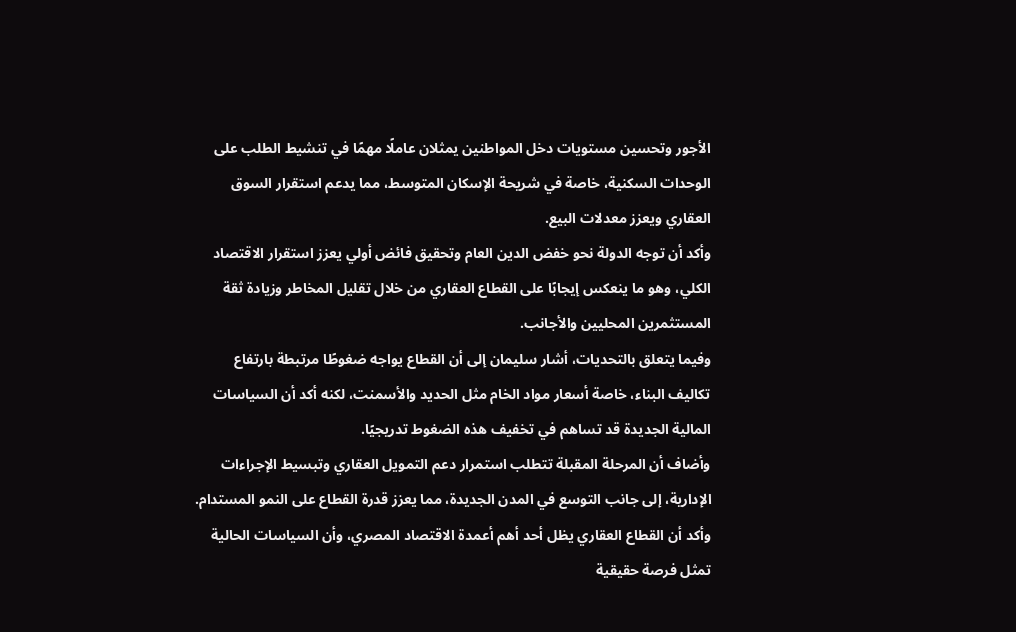الأجور وتحسين مستويات دخل المواطنين يمثلان عاملًا مهمًا في تنشيط الطلب على الوحدات السكنية، خاصة في شريحة الإسكان المتوسط، مما يدعم استقرار السوق العقاري ويعزز معدلات البيع.
وأكد أن توجه الدولة نحو خفض الدين العام وتحقيق فائض أولي يعزز استقرار الاقتصاد الكلي، وهو ما ينعكس إيجابًا على القطاع العقاري من خلال تقليل المخاطر وزيادة ثقة المستثمرين المحليين والأجانب.
وفيما يتعلق بالتحديات، أشار سليمان إلى أن القطاع يواجه ضغوطًا مرتبطة بارتفاع تكاليف البناء، خاصة أسعار مواد الخام مثل الحديد والأسمنت، لكنه أكد أن السياسات المالية الجديدة قد تساهم في تخفيف هذه الضغوط تدريجيًا.
وأضاف أن المرحلة المقبلة تتطلب استمرار دعم التمويل العقاري وتبسيط الإجراءات الإدارية، إلى جانب التوسع في المدن الجديدة، مما يعزز قدرة القطاع على النمو المستدام.
وأكد أن القطاع العقاري يظل أحد أهم أعمدة الاقتصاد المصري، وأن السياسات الحالية تمثل فرصة حقيقية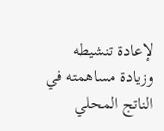لإعادة تنشيطه وزيادة مساهمته في الناتج المحلي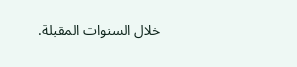خلال السنوات المقبلة.